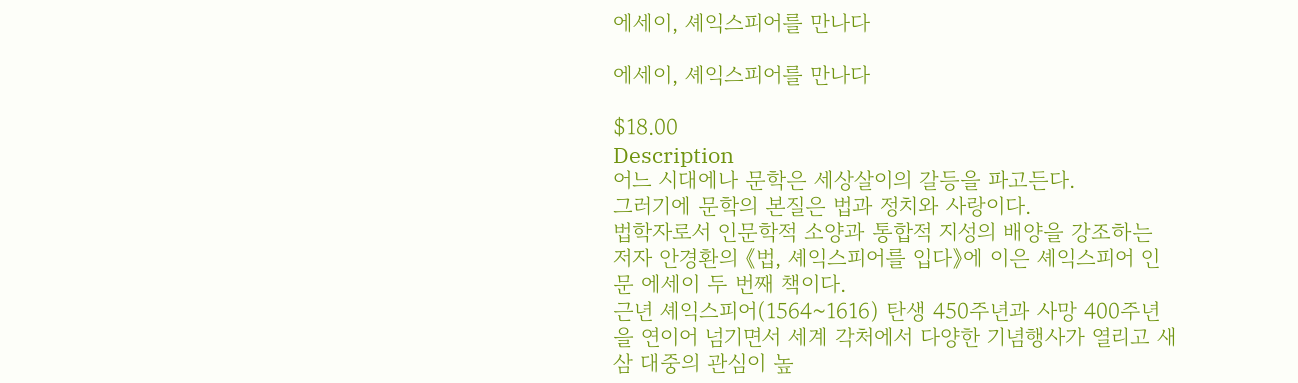에세이, 셰익스피어를 만나다

에세이, 셰익스피어를 만나다

$18.00
Description
어느 시대에나 문학은 세상살이의 갈등을 파고든다.
그러기에 문학의 본질은 법과 정치와 사랑이다.
법학자로서 인문학적 소양과 통합적 지성의 배양을 강조하는 저자 안경환의 《법, 셰익스피어를 입다》에 이은 셰익스피어 인문 에세이 두 번째 책이다.
근년 셰익스피어(1564~1616) 탄생 450주년과 사망 400주년을 연이어 넘기면서 세계 각처에서 다양한 기념행사가 열리고 새삼 대중의 관심이 높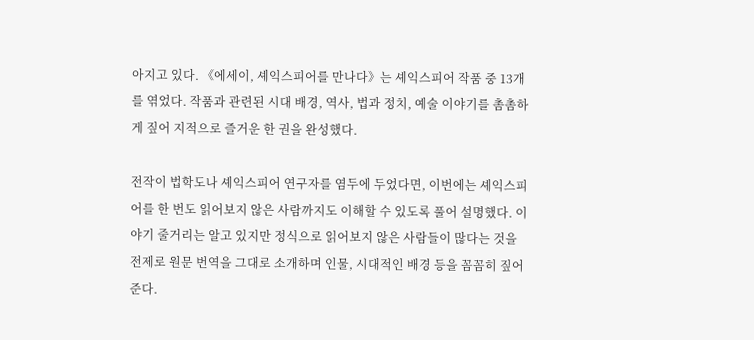아지고 있다. 《에세이, 셰익스피어를 만나다》는 셰익스피어 작품 중 13개를 엮었다. 작품과 관련된 시대 배경, 역사, 법과 정치, 예술 이야기를 촘촘하게 짚어 지적으로 즐거운 한 권을 완성했다.

전작이 법학도나 셰익스피어 연구자를 염두에 두었다면, 이번에는 셰익스피어를 한 번도 읽어보지 않은 사람까지도 이해할 수 있도록 풀어 설명했다. 이야기 줄거리는 알고 있지만 정식으로 읽어보지 않은 사람들이 많다는 것을 전제로 원문 번역을 그대로 소개하며 인물, 시대적인 배경 등을 꼼꼼히 짚어준다.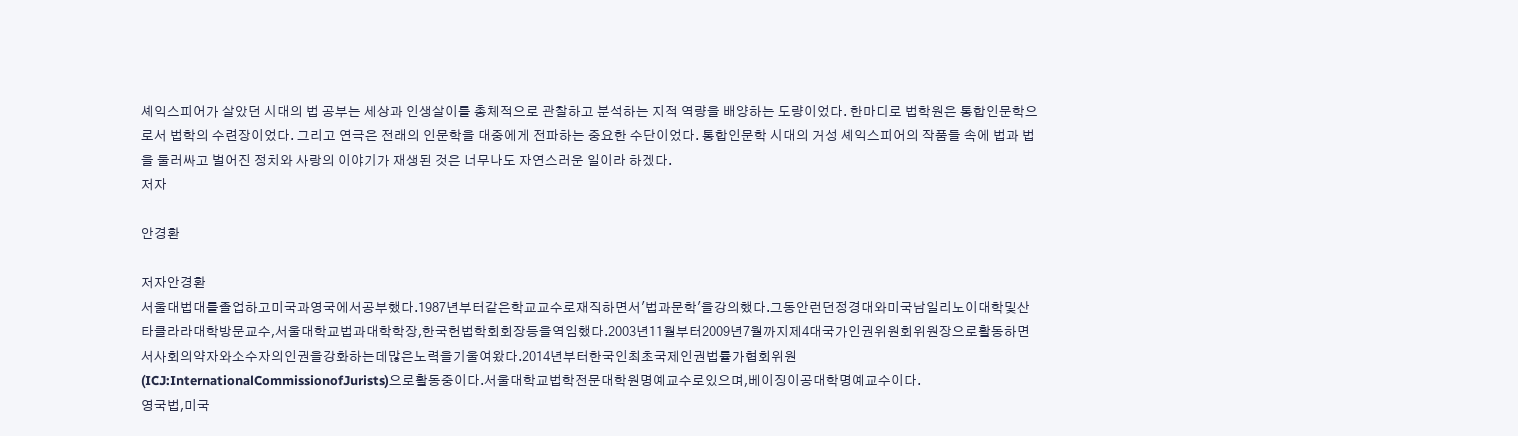셰익스피어가 살았던 시대의 법 공부는 세상과 인생살이를 총체적으로 관찰하고 분석하는 지적 역량을 배양하는 도량이었다. 한마디로 법학원은 통합인문학으로서 법학의 수련장이었다. 그리고 연극은 전래의 인문학을 대중에게 전파하는 중요한 수단이었다. 통합인문학 시대의 거성 셰익스피어의 작품들 속에 법과 법을 둘러싸고 벌어진 정치와 사랑의 이야기가 재생된 것은 너무나도 자연스러운 일이라 하겠다.
저자

안경환

저자안경환
서울대법대를졸업하고미국과영국에서공부했다.1987년부터같은학교교수로재직하면서'법과문학'을강의했다.그동안런던정경대와미국남일리노이대학및산타클라라대학방문교수,서울대학교법과대학학장,한국헌법학회회장등을역임했다.2003년11월부터2009년7월까지제4대국가인권위원회위원장으로활동하면서사회의약자와소수자의인권을강화하는데많은노력을기울여왔다.2014년부터한국인최초국제인권법률가협회위원(ICJ:InternationalCommissionofJurists)으로활동중이다.서울대학교법학전문대학원명예교수로있으며,베이징이공대학명예교수이다.
영국법,미국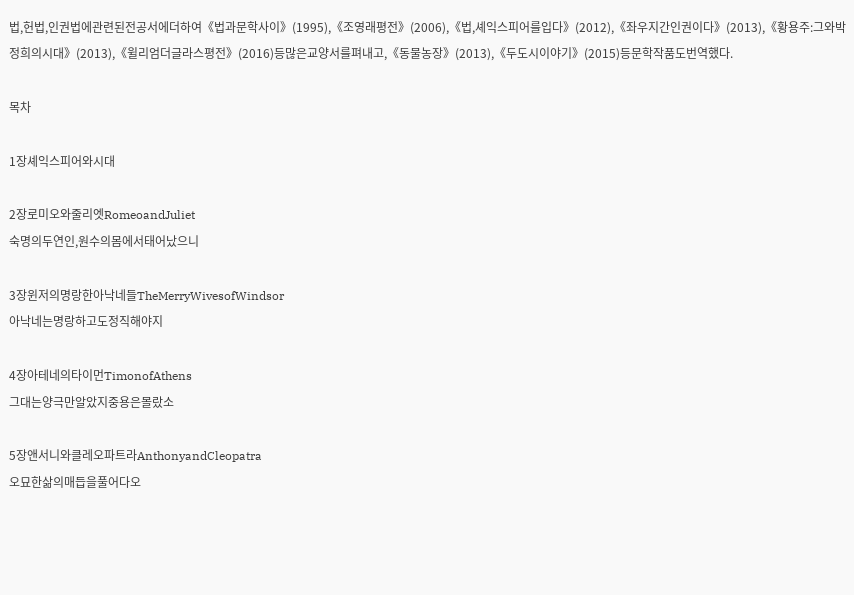법,헌법,인권법에관련된전공서에더하여《법과문학사이》(1995),《조영래평전》(2006),《법,셰익스피어를입다》(2012),《좌우지간인권이다》(2013),《황용주:그와박정희의시대》(2013),《윌리엄더글라스평전》(2016)등많은교양서를펴내고,《동물농장》(2013),《두도시이야기》(2015)등문학작품도번역했다.

목차

1장셰익스피어와시대

2장로미오와줄리엣RomeoandJuliet
숙명의두연인,원수의몸에서태어났으니

3장윈저의명랑한아낙네들TheMerryWivesofWindsor
아낙네는명랑하고도정직해야지

4장아테네의타이먼TimonofAthens
그대는양극만알았지중용은몰랐소

5장앤서니와클레오파트라AnthonyandCleopatra
오묘한삶의매듭을풀어다오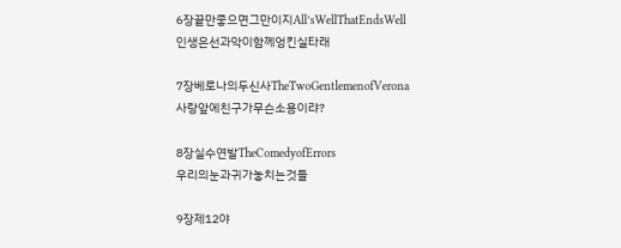6장끝만좋으면그만이지All’sWellThatEndsWell
인생은선과악이함께엉킨실타래

7장베로나의두신사TheTwoGentlemenofVerona
사랑앞에친구가무슨소용이랴?

8장실수연발TheComedyofErrors
우리의눈과귀가놓치는것들

9장제12야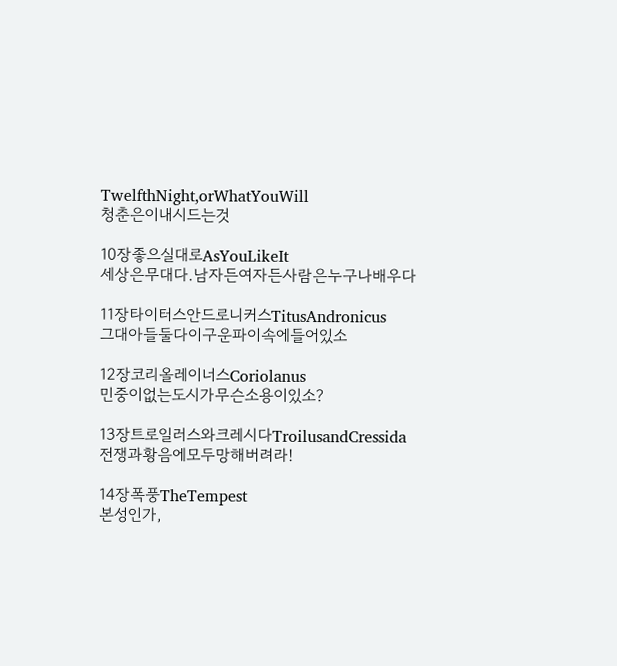TwelfthNight,orWhatYouWill
청춘은이내시드는것

10장좋으실대로AsYouLikeIt
세상은무대다.남자든여자든사람은누구나배우다

11장타이터스안드로니커스TitusAndronicus
그대아들둘다이구운파이속에들어있소

12장코리올레이너스Coriolanus
민중이없는도시가무슨소용이있소?

13장트로일러스와크레시다TroilusandCressida
전쟁과황음에모두망해버려라!

14장폭풍TheTempest
본성인가,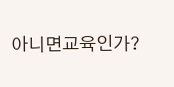아니면교육인가?